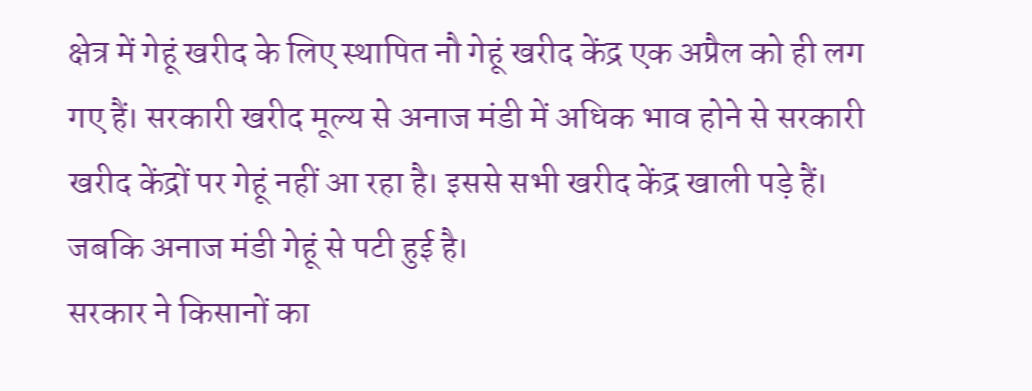क्षेत्र में गेहूं खरीद के लिए स्थापित नौ गेहूं खरीद केंद्र एक अप्रैल को ही लग गए हैं। सरकारी खरीद मूल्य से अनाज मंडी में अधिक भाव होने से सरकारी खरीद केंद्रों पर गेहूं नहीं आ रहा है। इससे सभी खरीद केंद्र खाली पड़े हैं। जबकि अनाज मंडी गेहूं से पटी हुई है।
सरकार ने किसानों का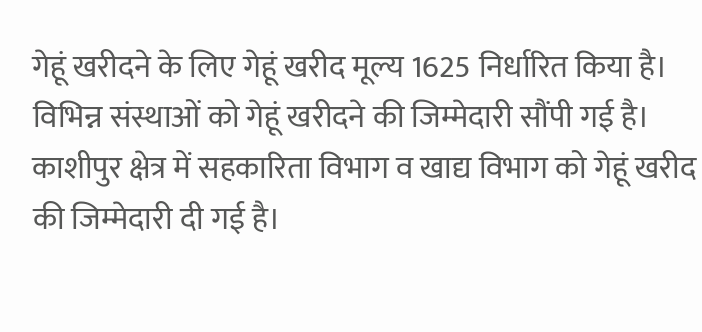गेहूं खरीदने के लिए गेहूं खरीद मूल्य 1625 निर्धारित किया है। विभिन्न संस्थाओं को गेहूं खरीदने की जिम्मेदारी सौंपी गई है। काशीपुर क्षेत्र में सहकारिता विभाग व खाद्य विभाग को गेहूं खरीद की जिम्मेदारी दी गई है।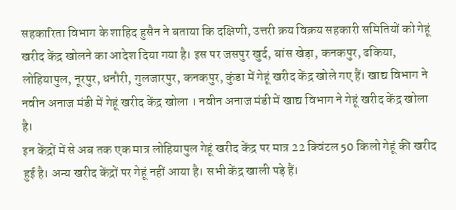सहकारिता विभाग के शाहिद हुसैन ने बताया कि दक्षिणी, उत्तरी क्रय विक्रय सहकारी समितियों को गेहूं खरीद केंद्र खोलने का आदेश दिया गया है। इस पर जसपुर खुर्द, बांस खेड़ा, कनकपुर, ढकिया, लोहियापुल, नूरपुर, धनौरी, गुलजारपुर, कनकपुर, कुंडा में गेहूं खरीद केंद्र खोले गए हैं। खाद्य विभाग ने नवीन अनाज मंडी में गेहूं खरीद केंद्र खोला । नवीन अनाज मंडी में खाद्य विभाग ने गेहूं खरीद केंद्र खोला है।
इन केंद्रों में से अब तक एक मात्र लोहियापुल गेहूं खरीद केंद्र पर मात्र 22 क्विंटल 50 किलो गेहूं की खरीद हुई है। अन्य खरीद केंद्रों पर गेहूं नहीं आया है। सभी केंद्र खाली पड़े हैं।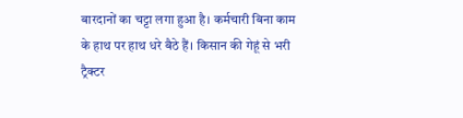बारदानों का चट्टा लगा हुआ है। कर्मचारी बिना काम के हाथ पर हाथ धरे बैठे हैं। किसान की गेहूं से भरी ट्रैक्टर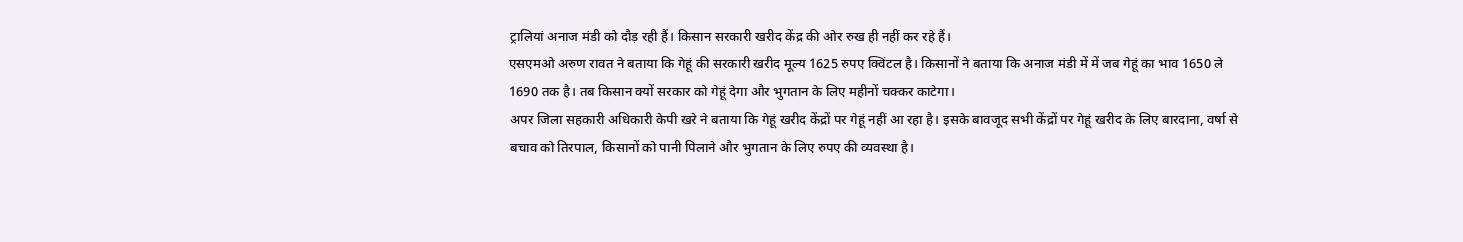ट्रालियां अनाज मंडी को दौड़ रही हैं। किसान सरकारी खरीद केंद्र की ओर रुख ही नहीं कर रहे हैं।
एसएमओ अरुण रावत ने बताया कि गेहूं की सरकारी खरीद मूल्य 1625 रुपए क्विंटल है। किसानों ने बताया कि अनाज मंडी में में जब गेहूं का भाव 1650 ले 1690 तक है। तब किसान क्यों सरकार को गेहूं देगा और भुगतान के लिए महीनों चक्कर काटेगा।
अपर जिला सहकारी अधिकारी केपी खरे ने बताया कि गेहूं खरीद केंद्रों पर गेहूं नहीं आ रहा है। इसके बावजूद सभी केंद्रों पर गेहूं खरीद के लिए बारदाना, वर्षा से बचाव को तिरपाल, किसानों को पानी पिलाने और भुगतान के लिए रुपए की व्यवस्था है।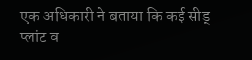एक अधिकारी ने बताया कि कई सीड् प्लांट व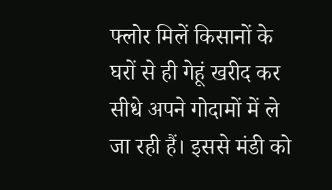फ्लोर मिलें किसानों के घरों से ही गेहूं खरीद कर सीधे अपने गोदामों में ले जा रही हैं। इससे मंडी को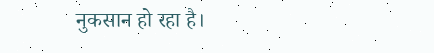नुकसान हो रहा है।